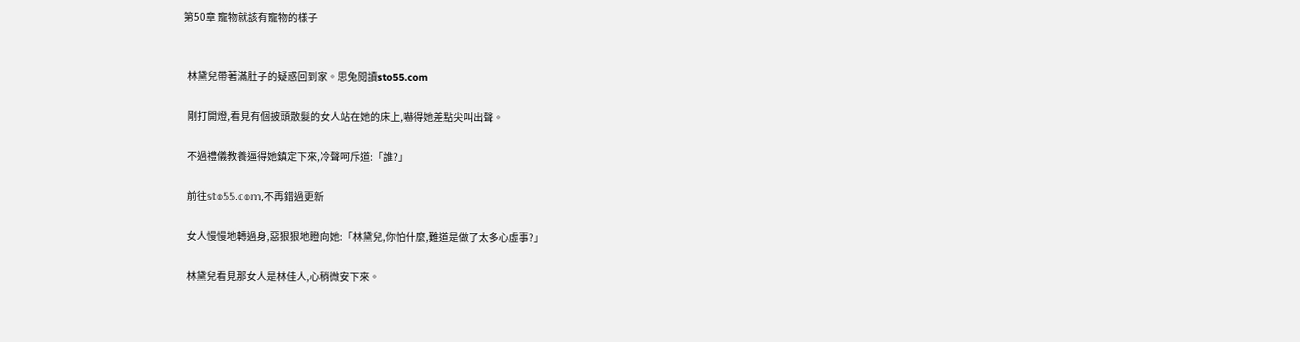第50章 寵物就該有寵物的樣子


  林黛兒帶著滿肚子的疑惑回到家。思兔閱讀sto55.com

  剛打開燈,看見有個披頭散髮的女人站在她的床上,嚇得她差點尖叫出聲。

  不過禮儀教養逼得她鎮定下來,冷聲呵斥道:「誰?」

  前往𝕤𝕥𝕠𝟝𝟝.𝕔𝕠𝕞,不再錯過更新

  女人慢慢地轉過身,惡狠狠地瞪向她:「林黛兒,你怕什麼,難道是做了太多心虛事?」

  林黛兒看見那女人是林佳人,心稍微安下來。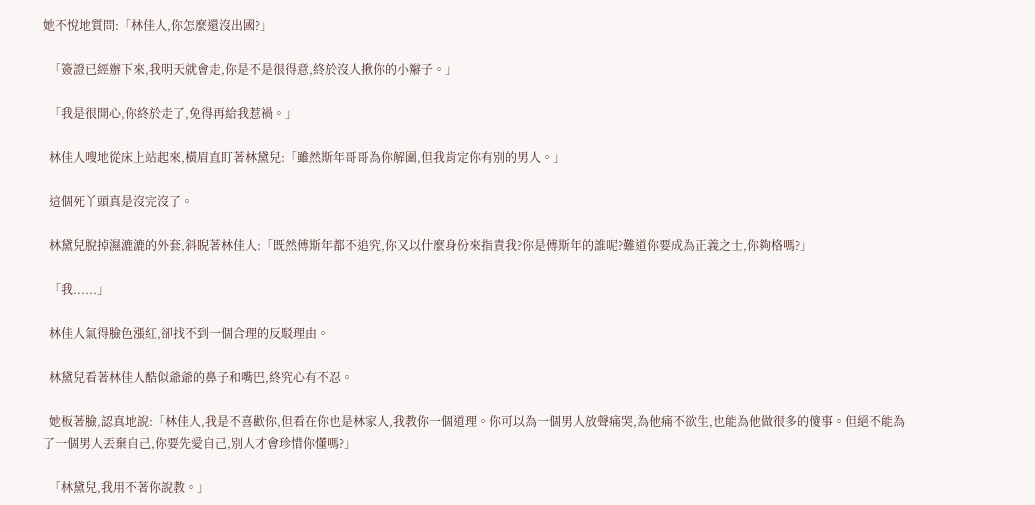她不悅地質問:「林佳人,你怎麼還沒出國?」

  「簽證已經辦下來,我明天就會走,你是不是很得意,終於沒人揪你的小辮子。」

  「我是很開心,你終於走了,免得再給我惹禍。」

  林佳人嗖地從床上站起來,橫眉直盯著林黛兒:「雖然斯年哥哥為你解圍,但我肯定你有別的男人。」

  這個死丫頭真是沒完沒了。

  林黛兒脫掉濕漉漉的外套,斜睨著林佳人:「既然傅斯年都不追究,你又以什麼身份來指責我?你是傅斯年的誰呢?難道你要成為正義之士,你夠格嗎?」

  「我......」

  林佳人氣得臉色漲紅,卻找不到一個合理的反駁理由。

  林黛兒看著林佳人酷似爺爺的鼻子和嘴巴,終究心有不忍。

  她板著臉,認真地說:「林佳人,我是不喜歡你,但看在你也是林家人,我教你一個道理。你可以為一個男人放聲痛哭,為他痛不欲生,也能為他做很多的傻事。但絕不能為了一個男人丟棄自己,你要先愛自己,別人才會珍惜你懂嗎?」

  「林黛兒,我用不著你說教。」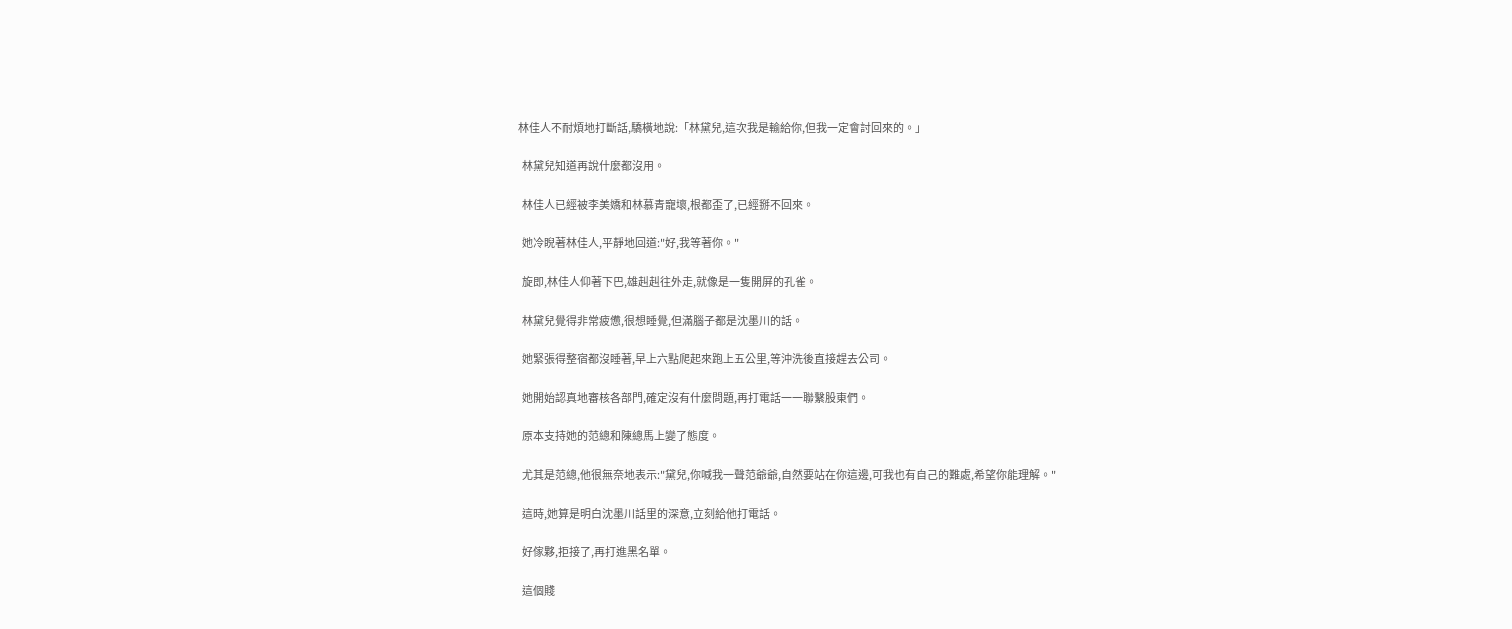林佳人不耐煩地打斷話,驕橫地說:「林黛兒,這次我是輸給你,但我一定會討回來的。」

  林黛兒知道再說什麼都沒用。

  林佳人已經被李美嬌和林慕青寵壞,根都歪了,已經掰不回來。

  她冷睨著林佳人,平靜地回道:"好,我等著你。"

  旋即,林佳人仰著下巴,雄赳赳往外走,就像是一隻開屏的孔雀。

  林黛兒覺得非常疲憊,很想睡覺,但滿腦子都是沈墨川的話。

  她緊張得整宿都沒睡著,早上六點爬起來跑上五公里,等沖洗後直接趕去公司。

  她開始認真地審核各部門,確定沒有什麼問題,再打電話一一聯繫股東們。

  原本支持她的范總和陳總馬上變了態度。

  尤其是范總,他很無奈地表示:"黛兒,你喊我一聲范爺爺,自然要站在你這邊,可我也有自己的難處,希望你能理解。"

  這時,她算是明白沈墨川話里的深意,立刻給他打電話。

  好傢夥,拒接了,再打進黑名單。

  這個賤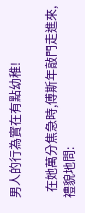男人的行為實在有點幼稚!

  在她萬分焦急時,傅斯年敲門走進來,禮貌地問: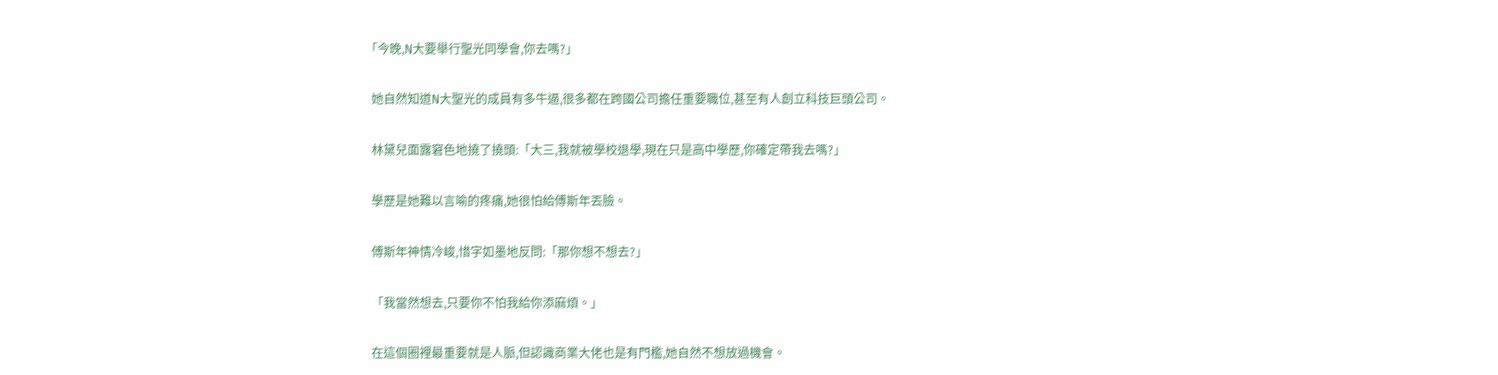「今晚,N大要舉行聖光同學會,你去嗎?」

  她自然知道N大聖光的成員有多牛逼,很多都在跨國公司擔任重要職位,甚至有人創立科技巨頭公司。

  林黛兒面露窘色地撓了撓頭:「大三,我就被學校退學,現在只是高中學歷,你確定帶我去嗎?」

  學歷是她難以言喻的疼痛,她很怕給傅斯年丟臉。

  傅斯年神情冷峻,惜字如墨地反問:「那你想不想去?」

  「我當然想去,只要你不怕我給你添麻煩。」

  在這個圈裡最重要就是人脈,但認識商業大佬也是有門檻,她自然不想放過機會。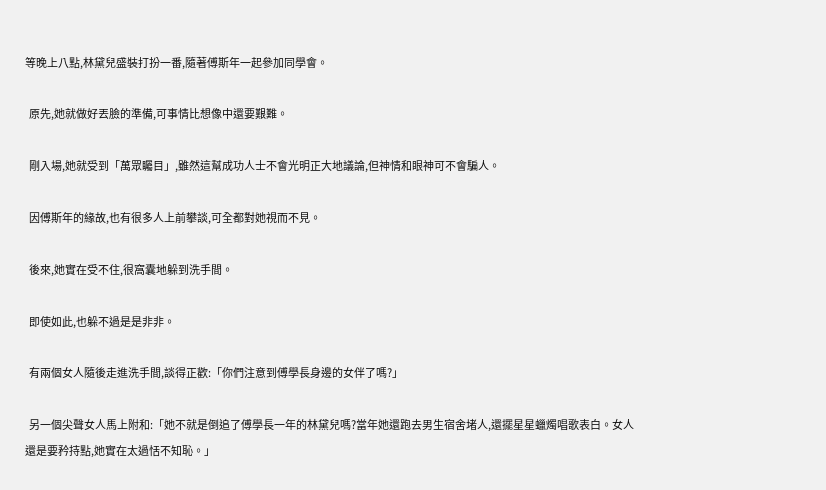等晚上八點,林黛兒盛裝打扮一番,隨著傅斯年一起參加同學會。

  原先,她就做好丟臉的準備,可事情比想像中還要艱難。

  剛入場,她就受到「萬眾矚目」,雖然這幫成功人士不會光明正大地議論,但神情和眼神可不會騙人。

  因傅斯年的緣故,也有很多人上前攀談,可全都對她視而不見。

  後來,她實在受不住,很窩囊地躲到洗手間。

  即使如此,也躲不過是是非非。

  有兩個女人隨後走進洗手間,談得正歡:「你們注意到傅學長身邊的女伴了嗎?」

  另一個尖聲女人馬上附和:「她不就是倒追了傅學長一年的林黛兒嗎?當年她還跑去男生宿舍堵人,還擺星星蠟燭唱歌表白。女人還是要矜持點,她實在太過恬不知恥。」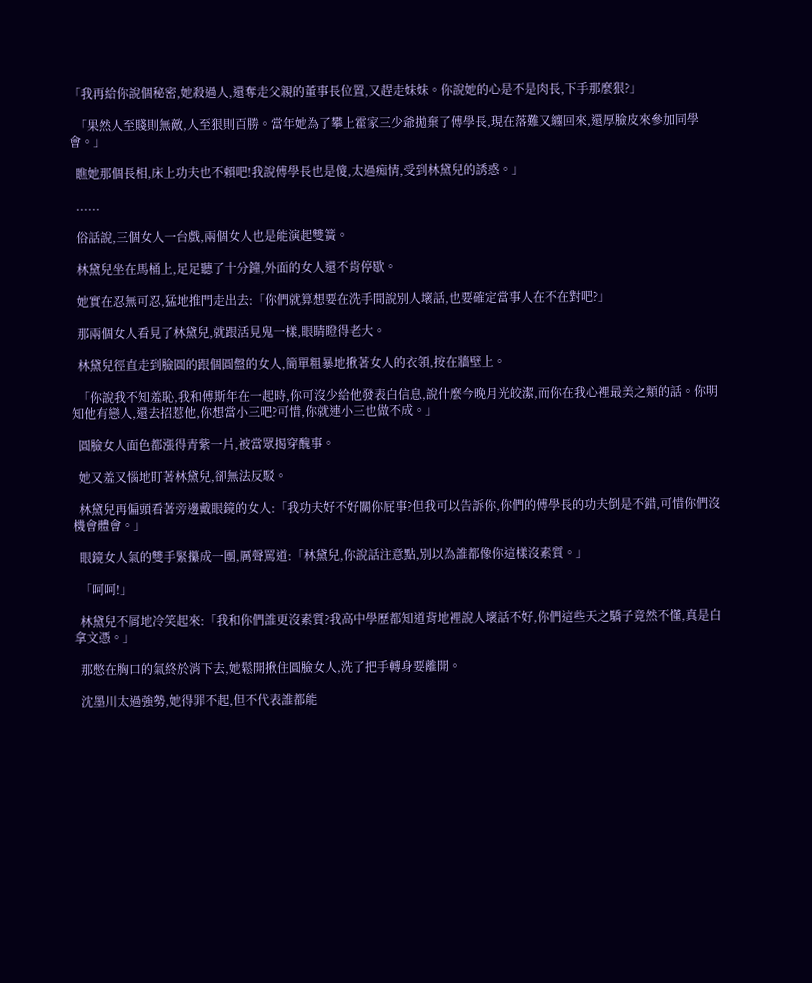「我再給你說個秘密,她殺過人,還奪走父親的董事長位置,又趕走妹妹。你說她的心是不是肉長,下手那麼狠?」

  「果然人至賤則無敵,人至狠則百勝。當年她為了攀上霍家三少爺拋棄了傅學長,現在落難又纏回來,還厚臉皮來參加同學會。」

  瞧她那個長相,床上功夫也不賴吧!我說傅學長也是傻,太過痴情,受到林黛兒的誘惑。」

  ......

  俗話說,三個女人一台戲,兩個女人也是能演起雙簧。

  林黛兒坐在馬桶上,足足聽了十分鐘,外面的女人還不肯停歇。

  她實在忍無可忍,猛地推門走出去:「你們就算想要在洗手間說別人壞話,也要確定當事人在不在對吧?」

  那兩個女人看見了林黛兒,就跟活見鬼一樣,眼睛瞪得老大。

  林黛兒徑直走到臉圓的跟個圓盤的女人,簡單粗暴地揪著女人的衣領,按在牆壁上。

  「你說我不知羞恥,我和傅斯年在一起時,你可沒少給他發表白信息,說什麼今晚月光皎潔,而你在我心裡最美之類的話。你明知他有戀人,還去招惹他,你想當小三吧?可惜,你就連小三也做不成。」

  圓臉女人面色都漲得青紫一片,被當眾揭穿醜事。

  她又羞又惱地盯著林黛兒,卻無法反駁。

  林黛兒再偏頭看著旁邊戴眼鏡的女人:「我功夫好不好關你屁事?但我可以告訴你,你們的傅學長的功夫倒是不錯,可惜你們沒機會體會。」

  眼鏡女人氣的雙手緊攥成一團,厲聲罵道:「林黛兒,你說話注意點,別以為誰都像你這樣沒素質。」

  「呵呵!」

  林黛兒不屑地冷笑起來:「我和你們誰更沒素質?我高中學歷都知道背地裡說人壞話不好,你們這些天之驕子竟然不懂,真是白拿文憑。」

  那憋在胸口的氣終於消下去,她鬆開揪住圓臉女人,洗了把手轉身要離開。

  沈墨川太過強勢,她得罪不起,但不代表誰都能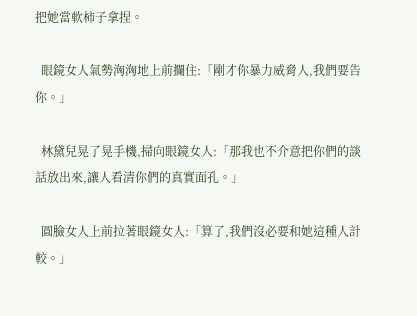把她當軟柿子拿捏。

  眼鏡女人氣勢洶洶地上前攔住:「剛才你暴力威脅人,我們要告你。」

  林黛兒晃了晃手機,掃向眼鏡女人:「那我也不介意把你們的談話放出來,讓人看清你們的真實面孔。」

  圓臉女人上前拉著眼鏡女人:「算了,我們沒必要和她這種人計較。」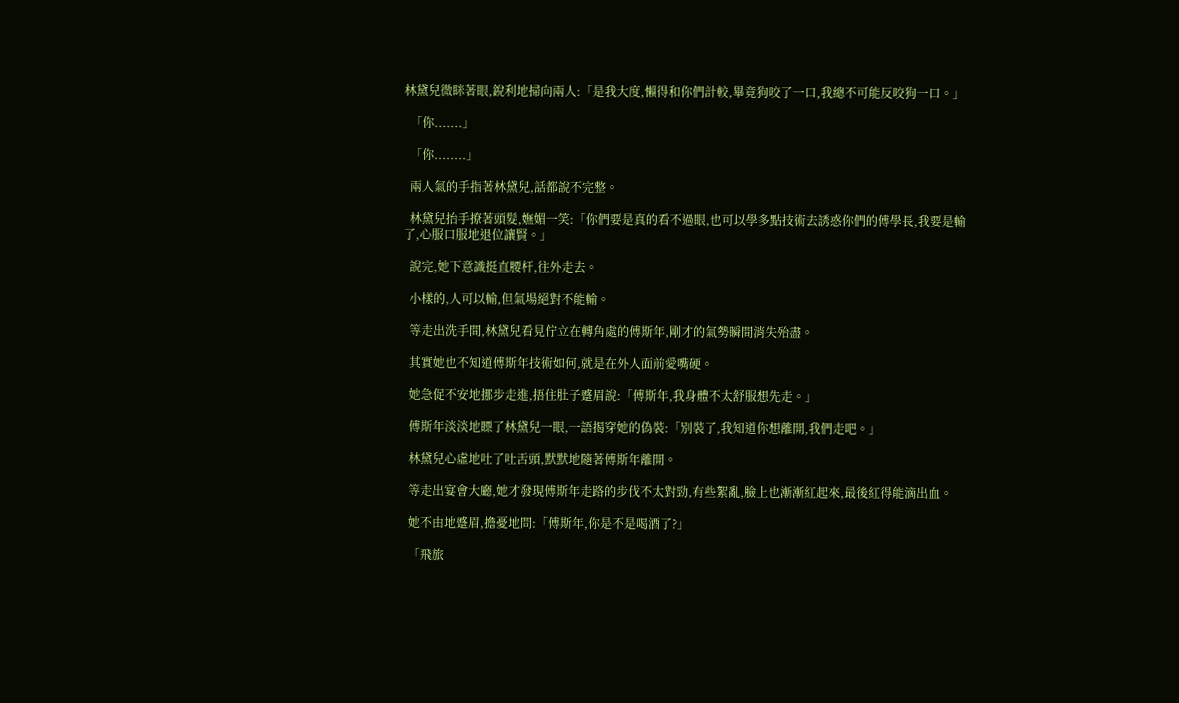林黛兒微眯著眼,銳利地掃向兩人:「是我大度,懶得和你們計較,畢竟狗咬了一口,我總不可能反咬狗一口。」

  「你.......」

  「你........」

  兩人氣的手指著林黛兒,話都說不完整。

  林黛兒抬手撩著頭髮,嫵媚一笑:「你們要是真的看不過眼,也可以學多點技術去誘惑你們的傅學長,我要是輸了,心服口服地退位讓賢。」

  說完,她下意識挺直腰杆,往外走去。

  小樣的,人可以輸,但氣場絕對不能輸。

  等走出洗手間,林黛兒看見佇立在轉角處的傅斯年,剛才的氣勢瞬間消失殆盡。

  其實她也不知道傅斯年技術如何,就是在外人面前愛嘴硬。

  她急促不安地挪步走進,捂住肚子蹙眉說:「傅斯年,我身體不太舒服想先走。」

  傅斯年淡淡地瞟了林黛兒一眼,一語揭穿她的偽裝:「別裝了,我知道你想離開,我們走吧。」

  林黛兒心虛地吐了吐舌頭,默默地隨著傅斯年離開。

  等走出宴會大廳,她才發現傅斯年走路的步伐不太對勁,有些絮亂,臉上也漸漸紅起來,最後紅得能滴出血。

  她不由地蹙眉,擔憂地問:「傅斯年,你是不是喝酒了?」

  「飛旅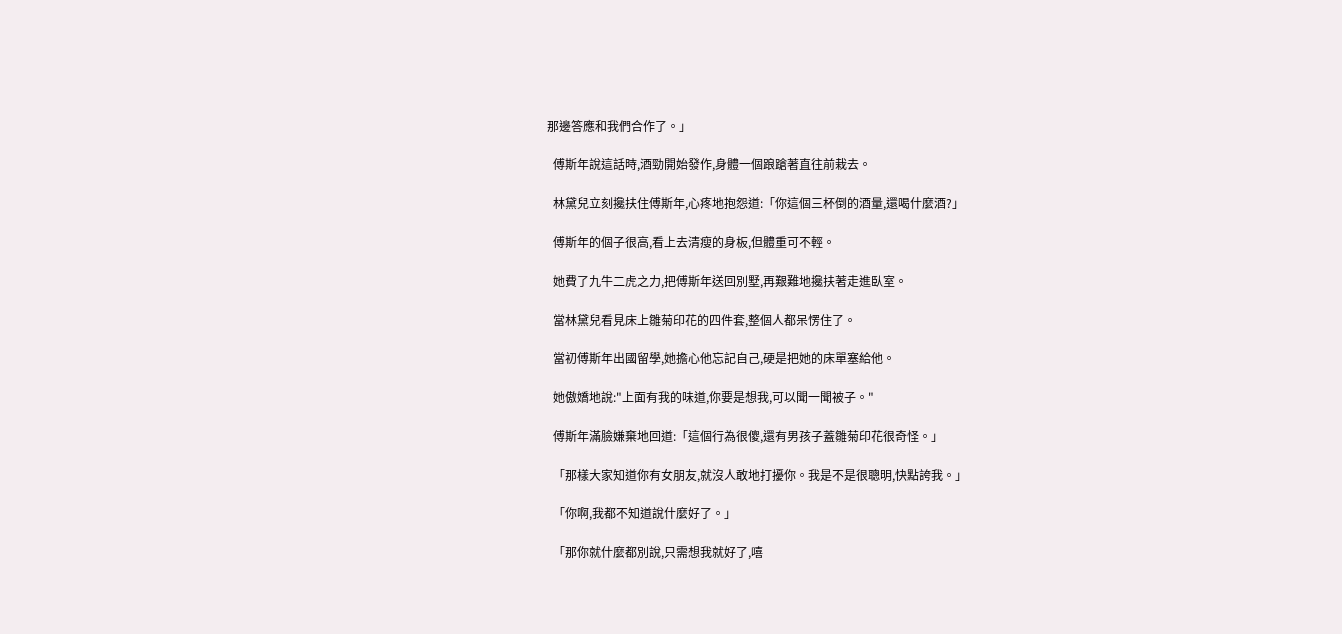那邊答應和我們合作了。」

  傅斯年說這話時,酒勁開始發作,身體一個踉蹌著直往前栽去。

  林黛兒立刻攙扶住傅斯年,心疼地抱怨道:「你這個三杯倒的酒量,還喝什麼酒?」

  傅斯年的個子很高,看上去清瘦的身板,但體重可不輕。

  她費了九牛二虎之力,把傅斯年送回別墅,再艱難地攙扶著走進臥室。

  當林黛兒看見床上雛菊印花的四件套,整個人都呆愣住了。

  當初傅斯年出國留學,她擔心他忘記自己,硬是把她的床單塞給他。

  她傲嬌地說:"上面有我的味道,你要是想我,可以聞一聞被子。"

  傅斯年滿臉嫌棄地回道:「這個行為很傻,還有男孩子蓋雛菊印花很奇怪。」

  「那樣大家知道你有女朋友,就沒人敢地打擾你。我是不是很聰明,快點誇我。」

  「你啊,我都不知道說什麼好了。」

  「那你就什麼都別說,只需想我就好了,嘻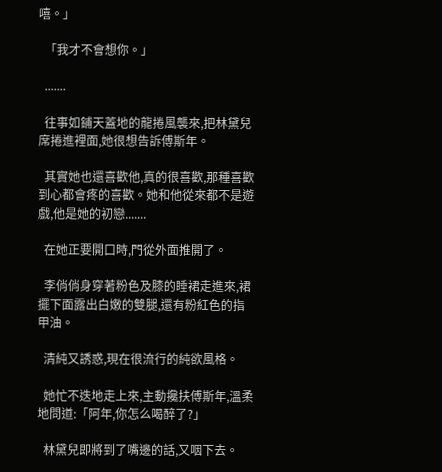嘻。」

  「我才不會想你。」

  .......

  往事如鋪天蓋地的龍捲風襲來,把林黛兒席捲進裡面,她很想告訴傅斯年。

  其實她也還喜歡他,真的很喜歡,那種喜歡到心都會疼的喜歡。她和他從來都不是遊戲,他是她的初戀.......

  在她正要開口時,門從外面推開了。

  李俏俏身穿著粉色及膝的睡裙走進來,裙擺下面露出白嫩的雙腿,還有粉紅色的指甲油。

  清純又誘惑,現在很流行的純欲風格。

  她忙不迭地走上來,主動攙扶傅斯年,溫柔地問道:「阿年,你怎么喝醉了?」

  林黛兒即將到了嘴邊的話,又咽下去。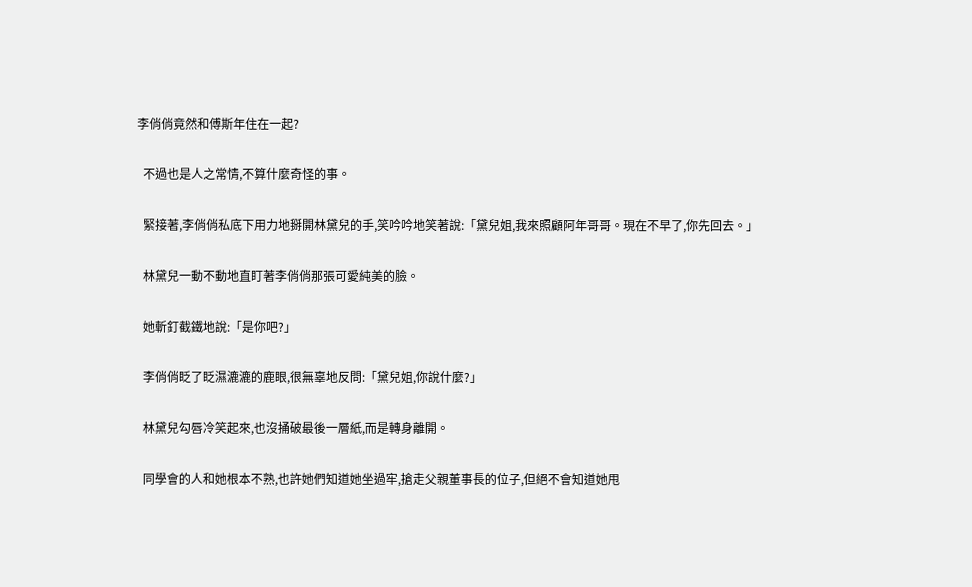李俏俏竟然和傅斯年住在一起?

  不過也是人之常情,不算什麼奇怪的事。

  緊接著,李俏俏私底下用力地掰開林黛兒的手,笑吟吟地笑著說:「黛兒姐,我來照顧阿年哥哥。現在不早了,你先回去。」

  林黛兒一動不動地直盯著李俏俏那張可愛純美的臉。

  她斬釘截鐵地說:「是你吧?」

  李俏俏眨了眨濕漉漉的鹿眼,很無辜地反問:「黛兒姐,你說什麼?」

  林黛兒勾唇冷笑起來,也沒捅破最後一層紙,而是轉身離開。

  同學會的人和她根本不熟,也許她們知道她坐過牢,搶走父親董事長的位子,但絕不會知道她甩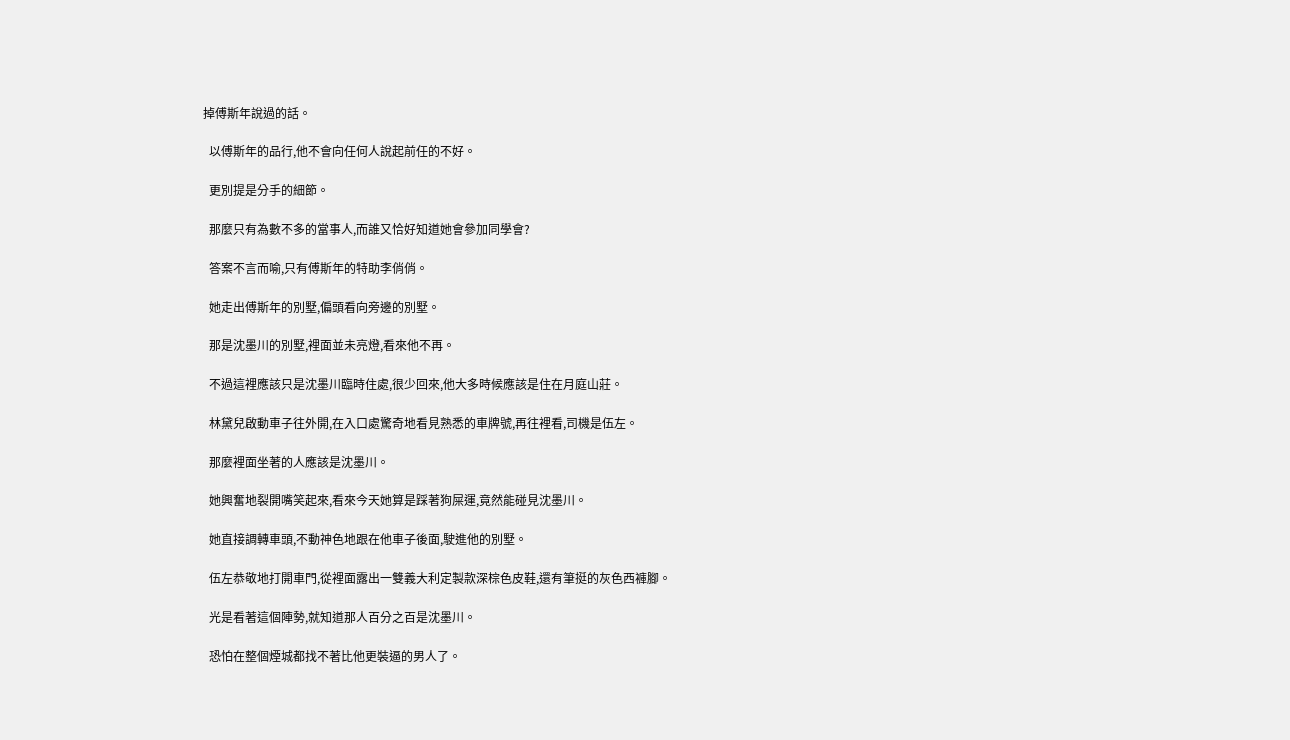掉傅斯年說過的話。

  以傅斯年的品行,他不會向任何人說起前任的不好。

  更別提是分手的細節。

  那麼只有為數不多的當事人,而誰又恰好知道她會參加同學會?

  答案不言而喻,只有傅斯年的特助李俏俏。

  她走出傅斯年的別墅,偏頭看向旁邊的別墅。

  那是沈墨川的別墅,裡面並未亮燈,看來他不再。

  不過這裡應該只是沈墨川臨時住處,很少回來,他大多時候應該是住在月庭山莊。

  林黛兒啟動車子往外開,在入口處驚奇地看見熟悉的車牌號,再往裡看,司機是伍左。

  那麼裡面坐著的人應該是沈墨川。

  她興奮地裂開嘴笑起來,看來今天她算是踩著狗屎運,竟然能碰見沈墨川。

  她直接調轉車頭,不動神色地跟在他車子後面,駛進他的別墅。

  伍左恭敬地打開車門,從裡面露出一雙義大利定製款深棕色皮鞋,還有筆挺的灰色西褲腳。

  光是看著這個陣勢,就知道那人百分之百是沈墨川。

  恐怕在整個煙城都找不著比他更裝逼的男人了。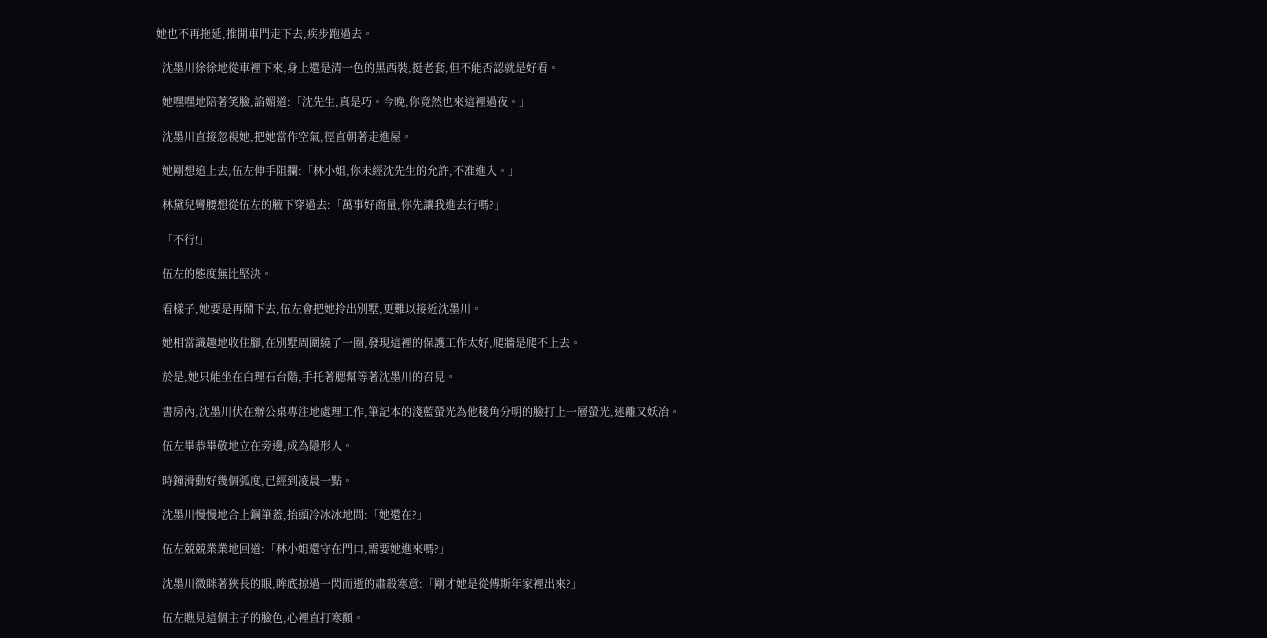她也不再拖延,推開車門走下去,疾步跑過去。

  沈墨川徐徐地從車裡下來,身上還是清一色的黑西裝,挺老套,但不能否認就是好看。

  她嘿嘿地陪著笑臉,諂媚道:「沈先生,真是巧。今晚,你竟然也來這裡過夜。」

  沈墨川直接忽視她,把她當作空氣,徑直朝著走進屋。

  她剛想追上去,伍左伸手阻攔:「林小姐,你未經沈先生的允許,不准進入。」

  林黛兒彎腰想從伍左的腋下穿過去:「萬事好商量,你先讓我進去行嗎?」

  「不行!」

  伍左的態度無比堅決。

  看樣子,她要是再鬧下去,伍左會把她拎出別墅,更難以接近沈墨川。

  她相當識趣地收住腳,在別墅周圍繞了一圈,發現這裡的保護工作太好,爬牆是爬不上去。

  於是,她只能坐在白理石台階,手托著腮幫等著沈墨川的召見。

  書房內,沈墨川伏在辦公桌專注地處理工作,筆記本的淺藍螢光為他稜角分明的臉打上一層螢光,迷離又妖冶。

  伍左畢恭畢敬地立在旁邊,成為隱形人。

  時鐘滑動好幾個弧度,已經到凌晨一點。

  沈墨川慢慢地合上鋼筆蓋,抬頭冷冰冰地問:「她還在?」

  伍左兢兢業業地回道:「林小姐還守在門口,需要她進來嗎?」

  沈墨川微眯著狹長的眼,眸底掠過一閃而逝的肅殺寒意:「剛才她是從傅斯年家裡出來?」

  伍左瞧見這個主子的臉色,心裡直打寒顫。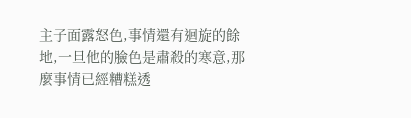主子面露怒色,事情還有迴旋的餘地,一旦他的臉色是肅殺的寒意,那麼事情已經糟糕透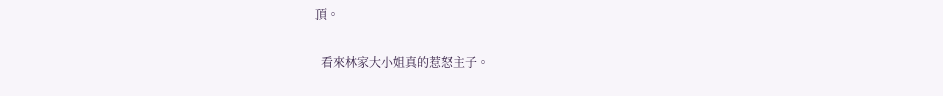頂。

  看來林家大小姐真的惹怒主子。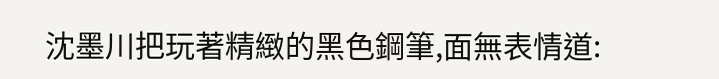沈墨川把玩著精緻的黑色鋼筆,面無表情道: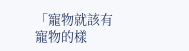「寵物就該有寵物的樣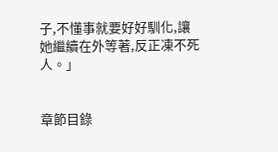子,不懂事就要好好馴化,讓她繼續在外等著,反正凍不死人。」


章節目錄